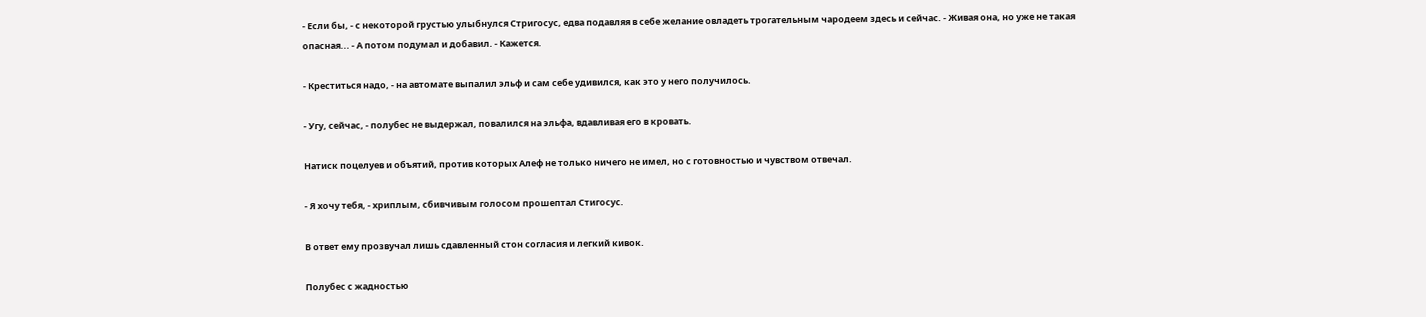- Если бы, - с некоторой грустью улыбнулся Стригосус, едва подавляя в себе желание овладеть трогательным чародеем здесь и сейчас. - Живая она, но уже не такая опасная... - А потом подумал и добавил. - Кажется.

- Креститься надо, - на автомате выпалил эльф и сам себе удивился, как это у него получилось.

- Угу, сейчас, - полубес не выдержал, повалился на эльфа, вдавливая его в кровать.

Натиск поцелуев и объятий, против которых Алеф не только ничего не имел, но с готовностью и чувством отвечал.

- Я хочу тебя, - хриплым, сбивчивым голосом прошептал Стигосус.

В ответ ему прозвучал лишь сдавленный стон согласия и легкий кивок.

Полубес с жадностью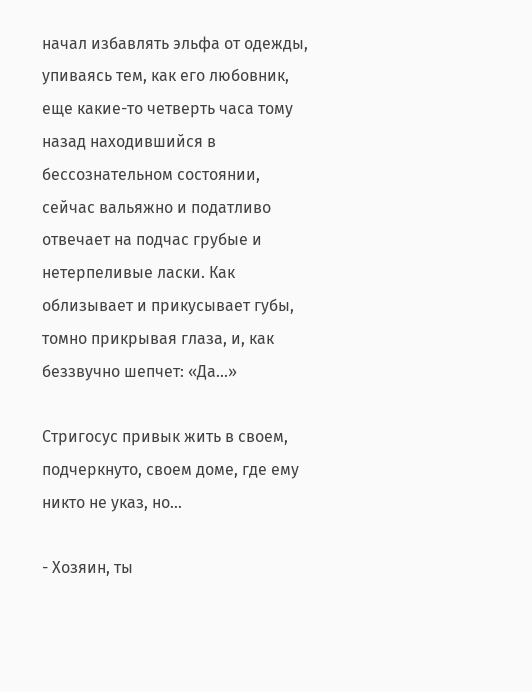начал избавлять эльфа от одежды, упиваясь тем, как его любовник, еще какие-то четверть часа тому назад находившийся в бессознательном состоянии, сейчас вальяжно и податливо отвечает на подчас грубые и нетерпеливые ласки. Как облизывает и прикусывает губы, томно прикрывая глаза, и, как беззвучно шепчет: «Да...»

Стригосус привык жить в своем, подчеркнуто, своем доме, где ему никто не указ, но...

- Хозяин, ты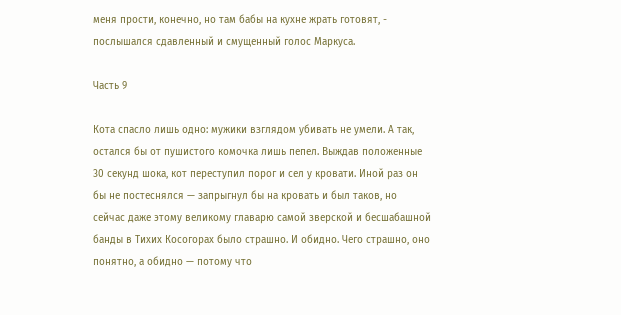меня прости, конечно, но там бабы на кухне жрать готовят, - послышался сдавленный и смущенный голос Маркуса.

Часть 9

Кота спасло лишь одно: мужики взглядом убивать не умели. А так, остался бы от пушистого комочка лишь пепел. Выждав положенные 30 секунд шока, кот переступил порог и сел у кровати. Иной раз он бы не постеснялся — запрыгнул бы на кровать и был таков, но сейчас даже этому великому главарю самой зверской и бесшабашной банды в Тихих Косогорах было страшно. И обидно. Чего страшно, оно понятно, а обидно — потому что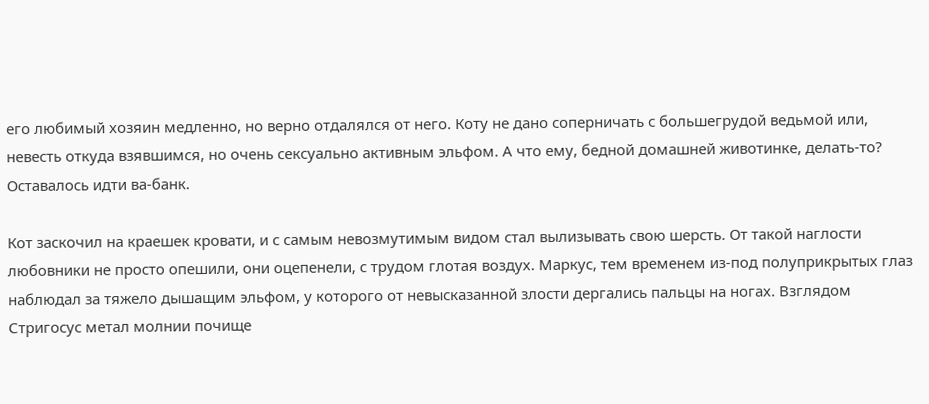его любимый хозяин медленно, но верно отдалялся от него. Коту не дано соперничать с большегрудой ведьмой или, невесть откуда взявшимся, но очень сексуально активным эльфом. А что ему, бедной домашней животинке, делать-то? Оставалось идти ва-банк.

Кот заскочил на краешек кровати, и с самым невозмутимым видом стал вылизывать свою шерсть. От такой наглости любовники не просто опешили, они оцепенели, с трудом глотая воздух. Маркус, тем временем из-под полуприкрытых глаз наблюдал за тяжело дышащим эльфом, у которого от невысказанной злости дергались пальцы на ногах. Взглядом Стригосус метал молнии почище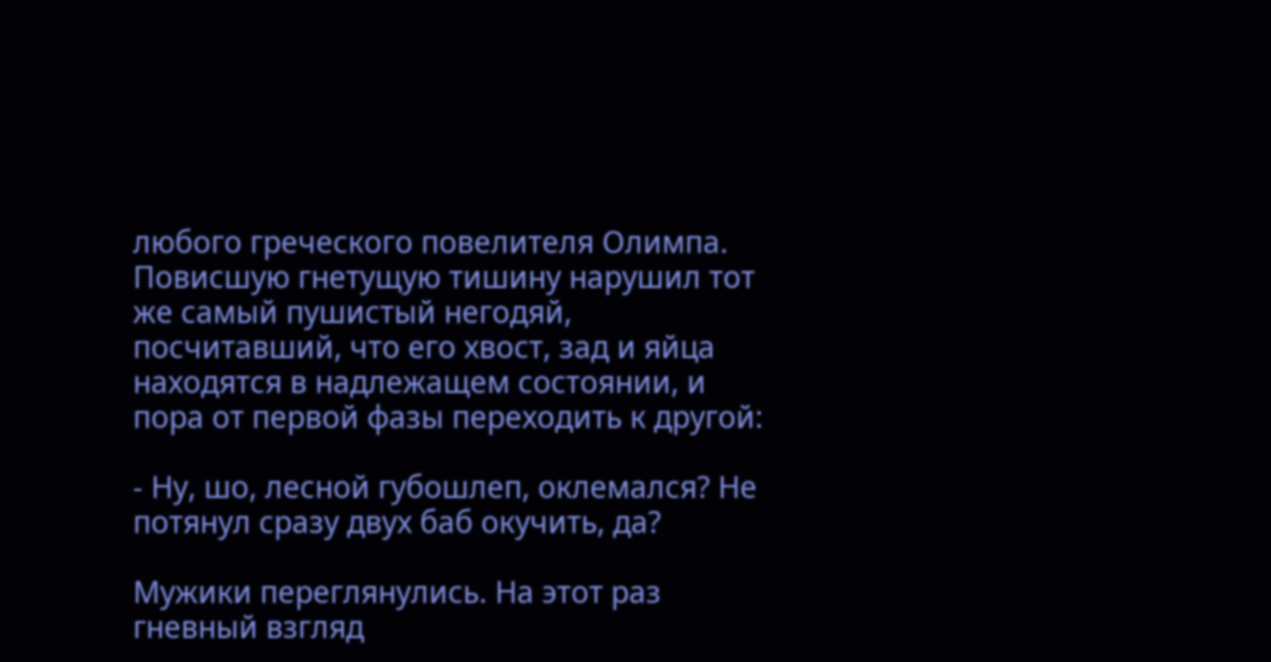любого греческого повелителя Олимпа. Повисшую гнетущую тишину нарушил тот же самый пушистый негодяй, посчитавший, что его хвост, зад и яйца находятся в надлежащем состоянии, и пора от первой фазы переходить к другой:

- Ну, шо, лесной губошлеп, оклемался? Не потянул сразу двух баб окучить, да?

Мужики переглянулись. На этот раз гневный взгляд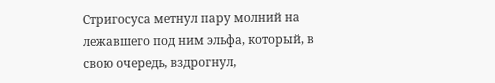Стригосуса метнул пару молний на лежавшего под ним эльфа, который, в свою очередь, вздрогнул,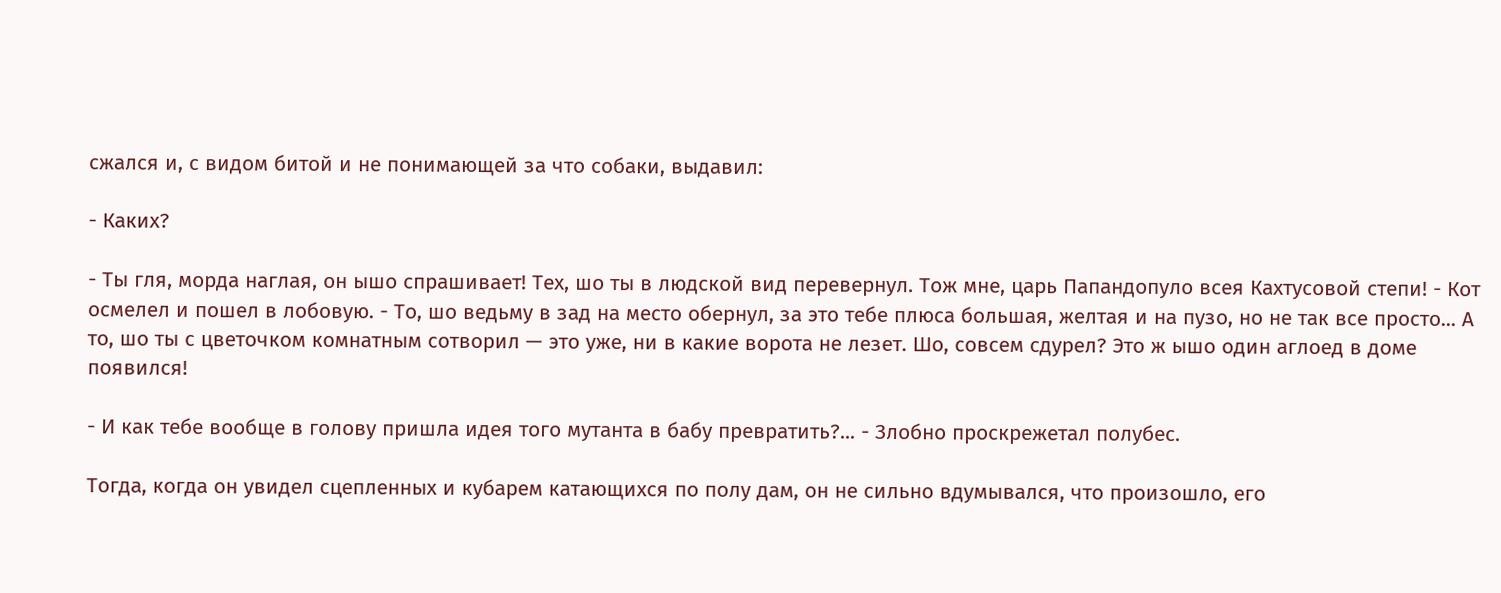сжался и, с видом битой и не понимающей за что собаки, выдавил:

- Каких?

- Ты гля, морда наглая, он ышо спрашивает! Тех, шо ты в людской вид перевернул. Тож мне, царь Папандопуло всея Кахтусовой степи! - Кот осмелел и пошел в лобовую. - То, шо ведьму в зад на место обернул, за это тебе плюса большая, желтая и на пузо, но не так все просто... А то, шо ты с цветочком комнатным сотворил — это уже, ни в какие ворота не лезет. Шо, совсем сдурел? Это ж ышо один аглоед в доме появился!

- И как тебе вообще в голову пришла идея того мутанта в бабу превратить?... - Злобно проскрежетал полубес.

Тогда, когда он увидел сцепленных и кубарем катающихся по полу дам, он не сильно вдумывался, что произошло, его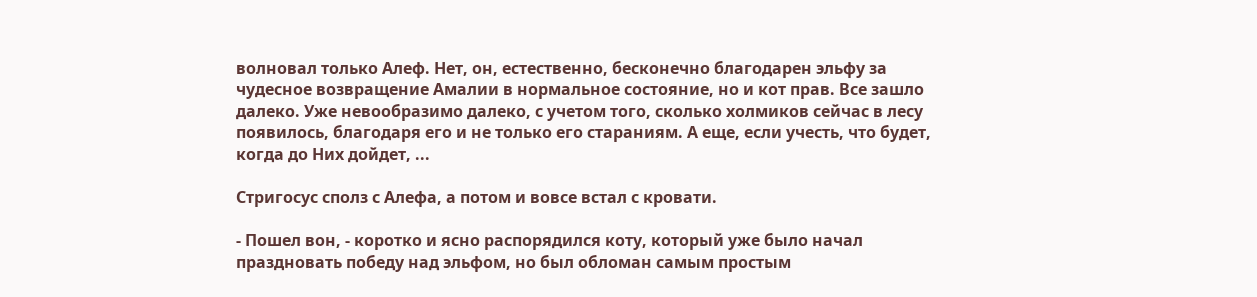волновал только Алеф. Нет, он, естественно, бесконечно благодарен эльфу за чудесное возвращение Амалии в нормальное состояние, но и кот прав. Все зашло далеко. Уже невообразимо далеко, с учетом того, сколько холмиков сейчас в лесу появилось, благодаря его и не только его стараниям. А еще, если учесть, что будет, когда до Них дойдет, ...

Стригосус сполз с Алефа, а потом и вовсе встал с кровати.

- Пошел вон, - коротко и ясно распорядился коту, который уже было начал праздновать победу над эльфом, но был обломан самым простым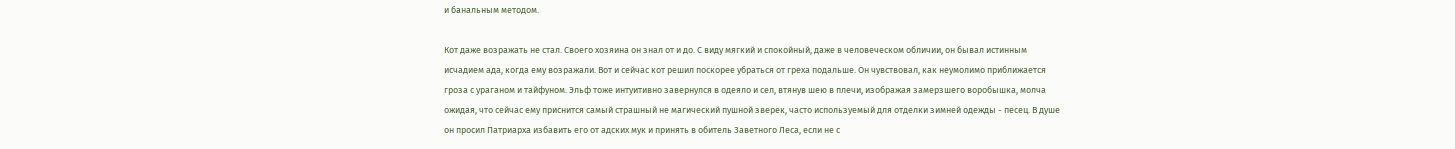и банальным методом.

Кот даже возражать не стал. Своего хозяина он знал от и до. С виду мягкий и спокойный, даже в человеческом обличии, он бывал истинным исчадием ада, когда ему возражали. Вот и сейчас кот решил поскорее убраться от греха подальше. Он чувствовал, как неумолимо приближается гроза с ураганом и тайфуном. Эльф тоже интуитивно завернулся в одеяло и сел, втянув шею в плечи, изображая замерзшего воробышка, молча ожидая, что сейчас ему приснится самый страшный не магический пушной зверек, часто используемый для отделки зимней одежды - песец. В душе он просил Патриарха избавить его от адских мук и принять в обитель Заветного Леса, если не с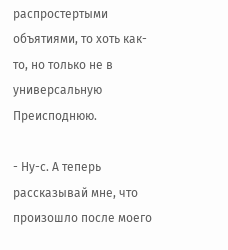распростертыми объятиями, то хоть как-то, но только не в универсальную Преисподнюю.

- Ну-с. А теперь рассказывай мне, что произошло после моего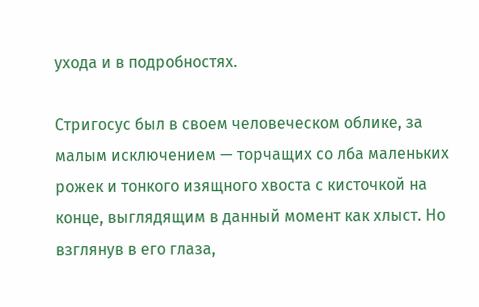ухода и в подробностях.

Стригосус был в своем человеческом облике, за малым исключением — торчащих со лба маленьких рожек и тонкого изящного хвоста с кисточкой на конце, выглядящим в данный момент как хлыст. Но взглянув в его глаза,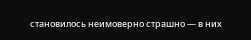становилось неимоверно страшно — в них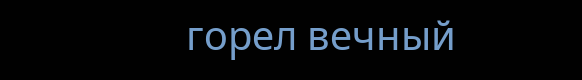горел вечный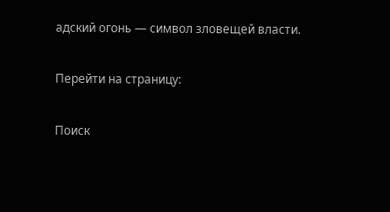адский огонь — символ зловещей власти.

Перейти на страницу:

Поиск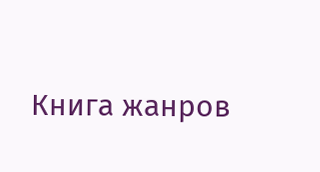Книга жанров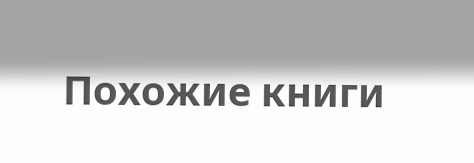Похожие книги